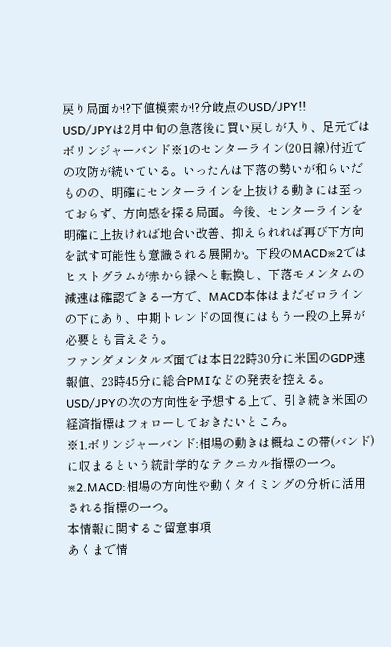戻り局面か!?下値模索か!?分岐点のUSD/JPY!!
USD/JPYは2月中旬の急落後に買い戻しが入り、足元ではボリンジャーバンド※1のセンターライン(20日線)付近での攻防が続いている。いったんは下落の勢いが和らいだものの、明確にセンターラインを上抜ける動きには至っておらず、方向感を探る局面。今後、センターラインを明確に上抜ければ地合い改善、抑えられれば再び下方向を試す可能性も意識される展開か。下段のMACD※2ではヒストグラムが赤から緑へと転換し、下落モメンタムの減速は確認できる一方で、MACD本体はまだゼロラインの下にあり、中期トレンドの回復にはもう一段の上昇が必要とも言えそう。
ファンダメンタルズ面では本日22時30分に米国のGDP速報値、23時45分に総合PMIなどの発表を控える。USD/JPYの次の方向性を予想する上で、引き続き米国の経済指標はフォローしておきたいところ。
※1.ボリンジャーバンド:相場の動きは概ねこの帯(バンド)に収まるという統計学的なテクニカル指標の一つ。
※2.MACD:相場の方向性や動くタイミングの分析に活用される指標の一つ。
本情報に関するご留意事項
あくまで情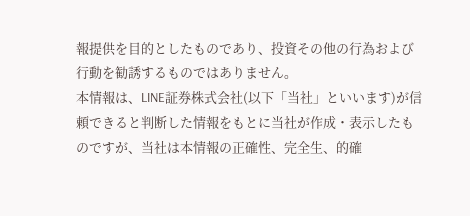報提供を目的としたものであり、投資その他の行為および行動を勧誘するものではありません。
本情報は、LINE証券株式会社(以下「当社」といいます)が信頼できると判断した情報をもとに当社が作成・表示したものですが、当社は本情報の正確性、完全生、的確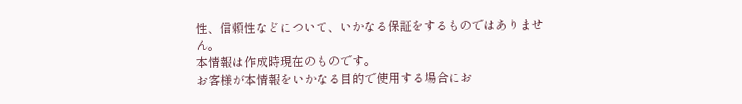性、信頼性などについて、いかなる保証をするものではありません。
本情報は作成時現在のものです。
お客様が本情報をいかなる目的で使用する場合にお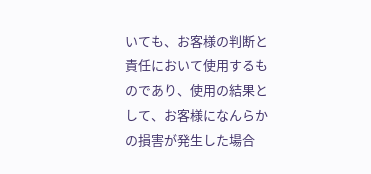いても、お客様の判断と責任において使用するものであり、使用の結果として、お客様になんらかの損害が発生した場合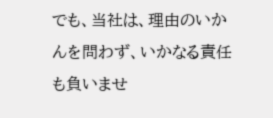でも、当社は、理由のいかんを問わず、いかなる責任も負いませ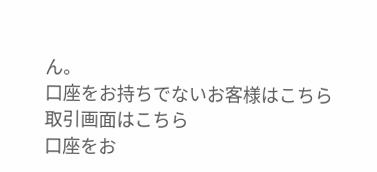ん。
口座をお持ちでないお客様はこちら
取引画面はこちら
口座をお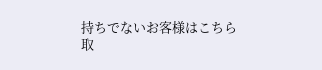持ちでないお客様はこちら
取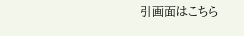引画面はこちら